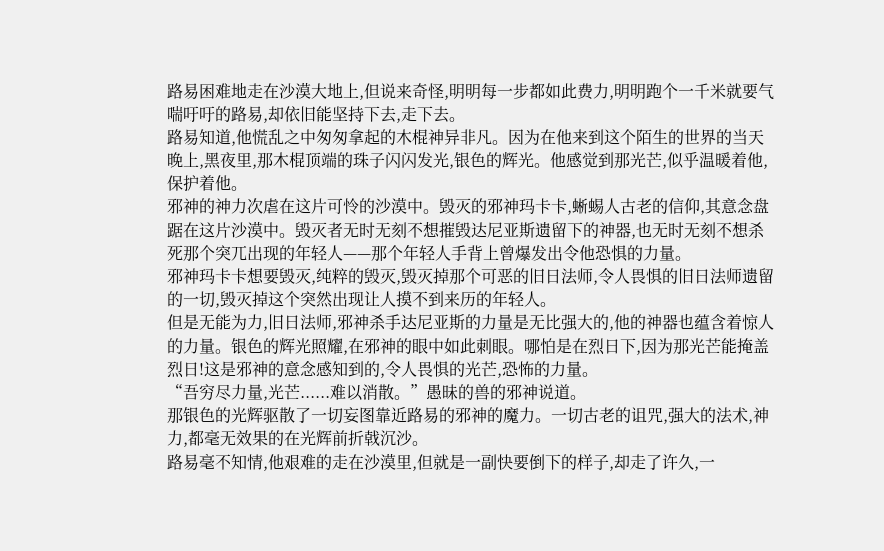路易困难地走在沙漠大地上,但说来奇怪,明明每一步都如此费力,明明跑个一千米就要气喘吁吁的路易,却依旧能坚持下去,走下去。
路易知道,他慌乱之中匆匆拿起的木棍神异非凡。因为在他来到这个陌生的世界的当天晚上,黑夜里,那木棍顶端的珠子闪闪发光,银色的辉光。他感觉到那光芒,似乎温暖着他,保护着他。
邪神的神力次虐在这片可怜的沙漠中。毁灭的邪神玛卡卡,蜥蜴人古老的信仰,其意念盘踞在这片沙漠中。毁灭者无时无刻不想摧毁达尼亚斯遗留下的神器,也无时无刻不想杀死那个突兀出现的年轻人——那个年轻人手背上曾爆发出令他恐惧的力量。
邪神玛卡卡想要毁灭,纯粹的毁灭,毁灭掉那个可恶的旧日法师,令人畏惧的旧日法师遗留的一切,毁灭掉这个突然出现让人摸不到来历的年轻人。
但是无能为力,旧日法师,邪神杀手达尼亚斯的力量是无比强大的,他的神器也蕴含着惊人的力量。银色的辉光照耀,在邪神的眼中如此刺眼。哪怕是在烈日下,因为那光芒能掩盖烈日!这是邪神的意念感知到的,令人畏惧的光芒,恐怖的力量。
“吾穷尽力量,光芒......难以消散。”愚昧的兽的邪神说道。
那银色的光辉驱散了一切妄图靠近路易的邪神的魔力。一切古老的诅咒,强大的法术,神力,都毫无效果的在光辉前折戟沉沙。
路易毫不知情,他艰难的走在沙漠里,但就是一副快要倒下的样子,却走了许久,一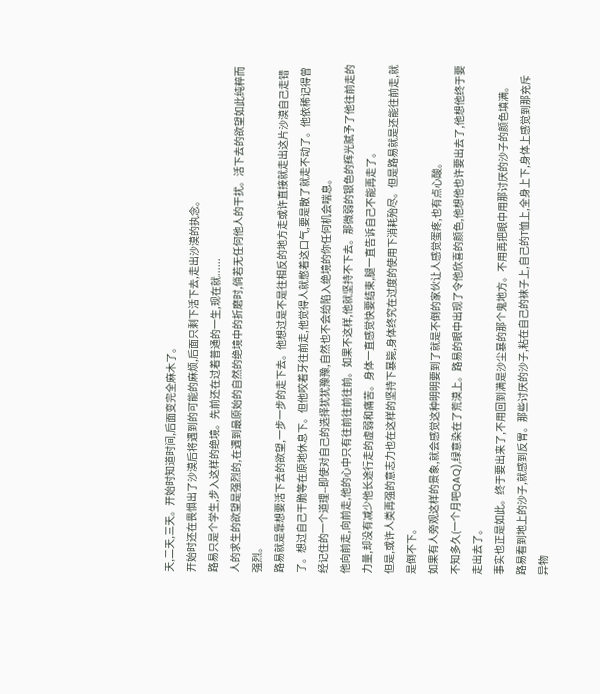天,二天,三天。开始时知道时间,后面变完全麻木了。
开始时还在畏惧出了沙漠后将遇到的可能的麻烦,后面只剩下活下去,走出沙漠的执念。
路易只是个学生,步入这样的绝境。先前还在过着普通的一生,现在就......
人的求生的欲望是强烈的,在遇到最原始的自然的绝境中的折磨时,倘若无任何他人的干扰。活下去的欲望如此纯粹而强烈。
路易就是靠想要活下去的欲望,一步一步的走下去。他想过是不是往相反的地方走或许直接就走出这片沙漠自己走错了。想过自己干脆等在原地休息下。但他咬着牙往前走,他觉得人就憋着这口气,要是散了就走不动了。他依稀记得曾经记住的一个道理--即使对自己的选择犹犹豫豫,自然也不会给陷入绝境的你任何机会喘息。
他向前走,向前走,他的心中只有往前往前往前。如果不这样,他就坚持不下去。那微弱的银色的辉光赋予了他往前走的力量,却没有减少他长途行走的虚弱和痛苦。身体一直感觉快要结束,腿一直告诉自己不能再走了。
但是,或许人类再强的意志力也在这样的坚持下暴毙,身体终究在过度的使用下消耗殆尽。但是路易就是还能往前走,就是倒不下。
如果有人旁观这样的景象,就会感觉这种明明要到了就是不倒的家伙让人感觉蛋疼,也有点心酸。
不知多久(一个月吧QAQ),绿意染在了荒漠上。路易的眼中出现了令他欣喜的颜色,他想他也许要出去了,他想他终于要走出去了。
事实也正是如此。终于要出来了,不用回到满是沙尘暴的那个鬼地方。不用再把眼中用那讨厌的沙子的颜色填满。
路易看到地上的沙子,就感到反胃。那些讨厌的沙子,粘在自己的袜子上,自己的T恤上,全身上下,身体上感觉到那充斥异物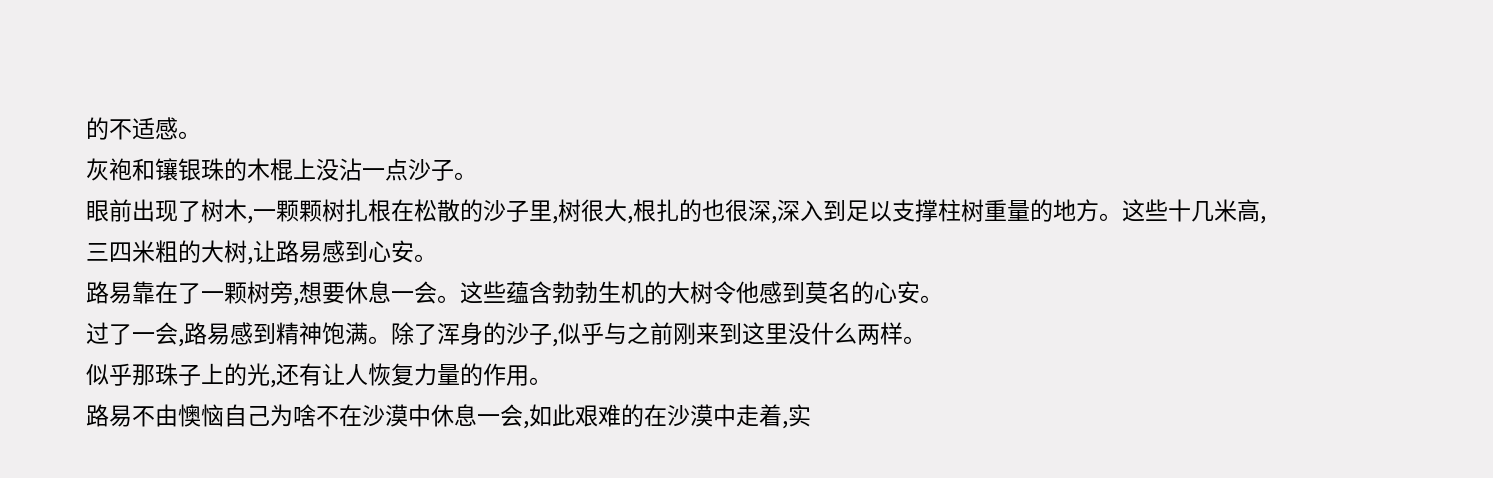的不适感。
灰袍和镶银珠的木棍上没沾一点沙子。
眼前出现了树木,一颗颗树扎根在松散的沙子里,树很大,根扎的也很深,深入到足以支撑柱树重量的地方。这些十几米高,三四米粗的大树,让路易感到心安。
路易靠在了一颗树旁,想要休息一会。这些蕴含勃勃生机的大树令他感到莫名的心安。
过了一会,路易感到精神饱满。除了浑身的沙子,似乎与之前刚来到这里没什么两样。
似乎那珠子上的光,还有让人恢复力量的作用。
路易不由懊恼自己为啥不在沙漠中休息一会,如此艰难的在沙漠中走着,实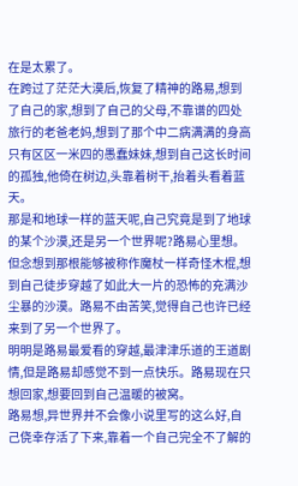在是太累了。
在跨过了茫茫大漠后,恢复了精神的路易,想到了自己的家,想到了自己的父母,不靠谱的四处旅行的老爸老妈,想到了那个中二病满满的身高只有区区一米四的愚蠢妹妹,想到自己这长时间的孤独,他倚在树边,头靠着树干,抬着头看着蓝天。
那是和地球一样的蓝天呢,自己究竟是到了地球的某个沙漠,还是另一个世界呢?路易心里想。
但念想到那根能够被称作魔杖一样奇怪木棍,想到自己徒步穿越了如此大一片的恐怖的充满沙尘暴的沙漠。路易不由苦笑,觉得自己也许已经来到了另一个世界了。
明明是路易最爱看的穿越,最津津乐道的王道剧情,但是路易却感觉不到一点快乐。路易现在只想回家,想要回到自己温暖的被窝。
路易想,异世界并不会像小说里写的这么好,自己侥幸存活了下来,靠着一个自己完全不了解的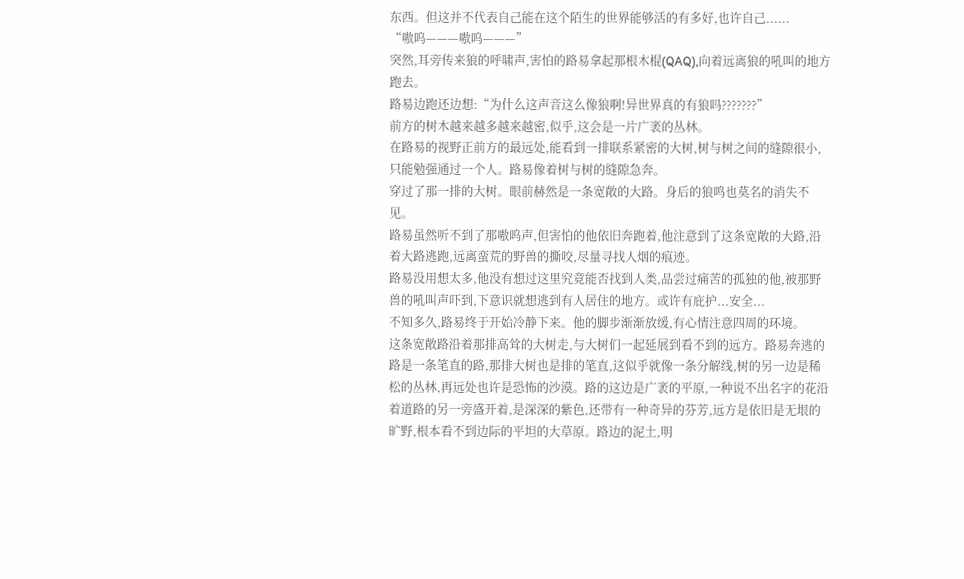东西。但这并不代表自己能在这个陌生的世界能够活的有多好,也许自己......
“嗷呜———嗷呜———”
突然,耳旁传来狼的呼啸声,害怕的路易拿起那根木棍(QAQ),向着远离狼的吼叫的地方跑去。
路易边跑还边想:“为什么这声音这么像狼啊!异世界真的有狼吗???????”
前方的树木越来越多越来越密,似乎,这会是一片广袤的丛林。
在路易的视野正前方的最远处,能看到一排联系紧密的大树,树与树之间的缝隙很小,只能勉强通过一个人。路易像着树与树的缝隙急奔。
穿过了那一排的大树。眼前赫然是一条宽敞的大路。身后的狼鸣也莫名的消失不见。
路易虽然听不到了那嗷呜声,但害怕的他依旧奔跑着,他注意到了这条宽敞的大路,沿着大路逃跑,远离蛮荒的野兽的撕咬,尽量寻找人烟的痕迹。
路易没用想太多,他没有想过这里究竟能否找到人类,品尝过痛苦的孤独的他,被那野兽的吼叫声吓到,下意识就想逃到有人居住的地方。或许有庇护...安全...
不知多久,路易终于开始冷静下来。他的脚步渐渐放缓,有心情注意四周的环境。
这条宽敞路沿着那排高耸的大树走,与大树们一起延展到看不到的远方。路易奔逃的路是一条笔直的路,那排大树也是排的笔直,这似乎就像一条分解线,树的另一边是稀松的丛林,再远处也许是恐怖的沙漠。路的这边是广袤的平原,一种说不出名字的花沿着道路的另一旁盛开着,是深深的紫色,还带有一种奇异的芬芳,远方是依旧是无垠的旷野,根本看不到边际的平坦的大草原。路边的泥土,明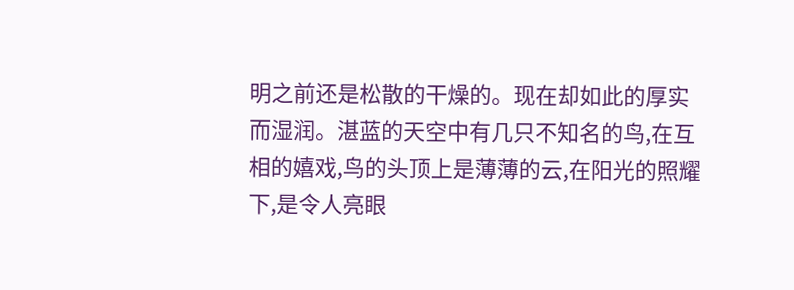明之前还是松散的干燥的。现在却如此的厚实而湿润。湛蓝的天空中有几只不知名的鸟,在互相的嬉戏,鸟的头顶上是薄薄的云,在阳光的照耀下,是令人亮眼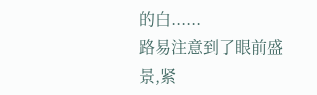的白......
路易注意到了眼前盛景,紧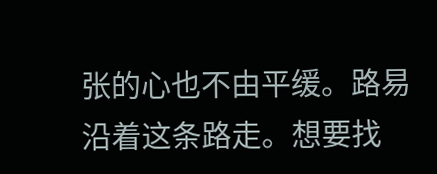张的心也不由平缓。路易沿着这条路走。想要找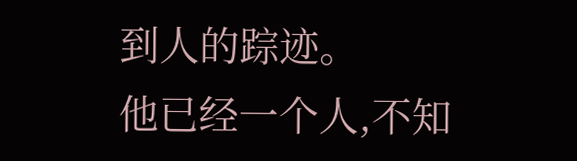到人的踪迹。
他已经一个人,不知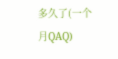多久了(一个月QAQ)